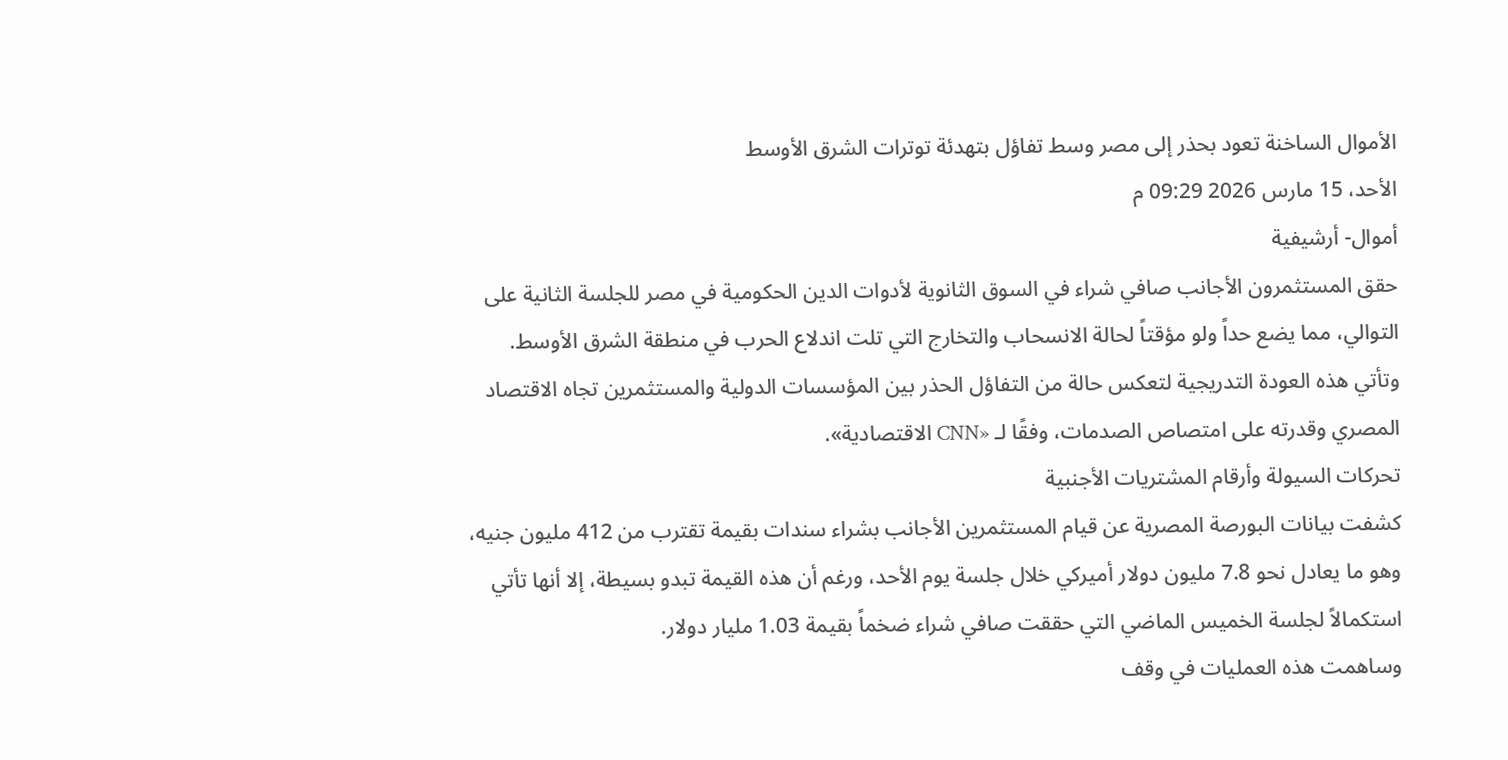الأموال الساخنة تعود بحذر إلى مصر وسط تفاؤل بتهدئة توترات الشرق الأوسط
الأحد، 15 مارس 2026 09:29 م
أموال- أرشيفية
حقق المستثمرون الأجانب صافي شراء في السوق الثانوية لأدوات الدين الحكومية في مصر للجلسة الثانية على التوالي، مما يضع حداً ولو مؤقتاً لحالة الانسحاب والتخارج التي تلت اندلاع الحرب في منطقة الشرق الأوسط.
وتأتي هذه العودة التدريجية لتعكس حالة من التفاؤل الحذر بين المؤسسات الدولية والمستثمرين تجاه الاقتصاد المصري وقدرته على امتصاص الصدمات، وفقًا لـ «CNN الاقتصادية».
تحركات السيولة وأرقام المشتريات الأجنبية
كشفت بيانات البورصة المصرية عن قيام المستثمرين الأجانب بشراء سندات بقيمة تقترب من 412 مليون جنيه، وهو ما يعادل نحو 7.8 مليون دولار أميركي خلال جلسة يوم الأحد، ورغم أن هذه القيمة تبدو بسيطة، إلا أنها تأتي استكمالاً لجلسة الخميس الماضي التي حققت صافي شراء ضخماً بقيمة 1.03 مليار دولار.
وساهمت هذه العمليات في وقف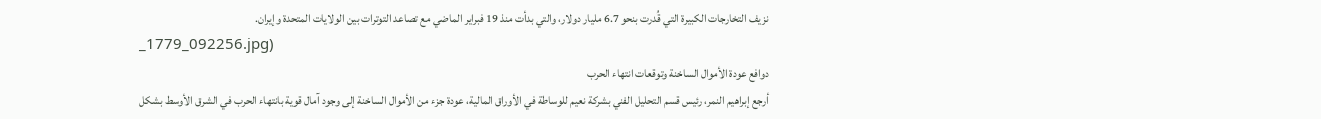نزيف التخارجات الكبيرة التي قُدرت بنحو 6.7 مليار دولار، والتي بدأت منذ 19 فبراير الماضي مع تصاعد التوترات بين الولايات المتحدة وإيران.
_1779_092256.jpg)
دوافع عودة الأموال الساخنة وتوقعات انتهاء الحرب
أرجع إبراهيم النمر، رئيس قسم التحليل الفني بشركة نعيم للوساطة في الأوراق المالية، عودة جزء من الأموال الساخنة إلى وجود آمال قوية بانتهاء الحرب في الشرق الأوسط بشكل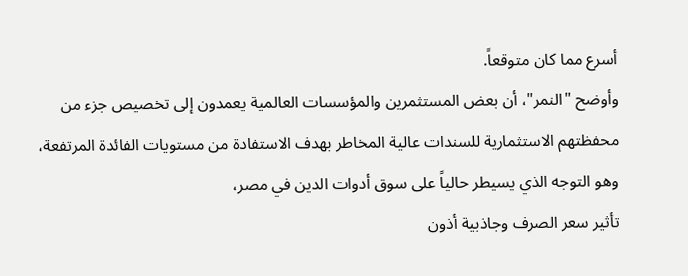أسرع مما كان متوقعاً.
وأوضح "النمر"، أن بعض المستثمرين والمؤسسات العالمية يعمدون إلى تخصيص جزء من محفظتهم الاستثمارية للسندات عالية المخاطر بهدف الاستفادة من مستويات الفائدة المرتفعة، وهو التوجه الذي يسيطر حالياً على سوق أدوات الدين في مصر،
تأثير سعر الصرف وجاذبية أذون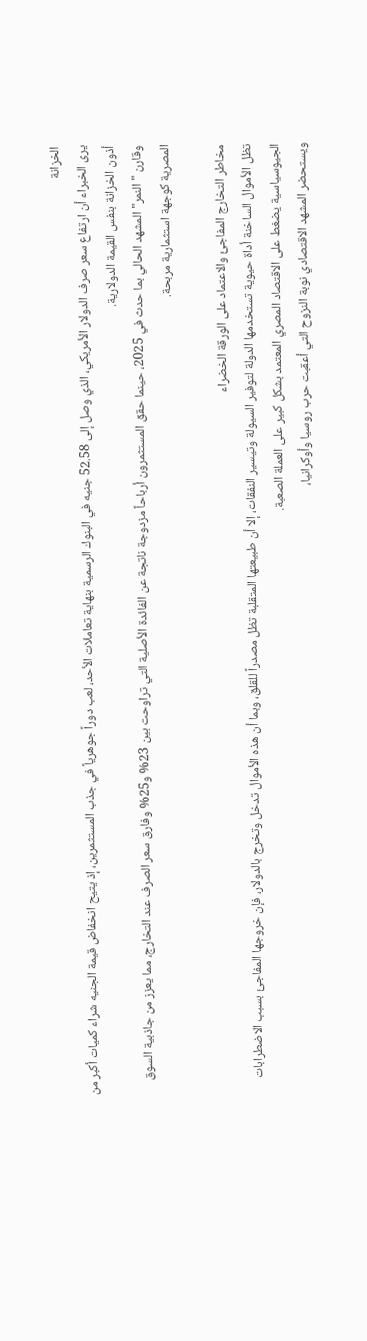الخزانة
يرى الخبراء أن ارتفاع سعر صرف الدولار الأمريكي، الذي وصل إلى 52.58 جنيه في البنوك الرسمية بنهاية تعاملات الأحد، لعب دوراً جوهرياً في جذب المستثمرين، إذ يتيح انخفاض قيمة الجنيه شراء كميات أكبر من أذون الخزانة بنفس القيمة الدولارية.
وقارن "النمر" المشهد الحالي بما حدث في 2025، حينما حقق المستثمرون أرباحاً مزدوجة ناتجة عن الفائدة الأصلية التي تراوحت بين 23% و25% وفارق سعر الصرف عند التخارج، مما يعزز من جاذبية السوق المصرية كوجهة استثمارية مربحة.

مخاطر التخارج المفاجئ والاعتماد على الورقة الخضراء
تظل الأموال الساخنة أداة حيوية تستخدمها الدولة لتوفير السيولة وتيسير النفقات، إلا أن طبيعتها المتقلبة تظل مصدراً للقلق، وبما أن هذه الأموال تدخل وتخرج بالدولار، فإن خروجها المفاجئ بسبب الاضطرابات الجيوسياسية يضغط على الاقتصاد المصري المعتمد بشكل كبير على العملة الصعبة.
ويستحضر المشهد الاقتصادي نوبة النزوح التي أعقبت حرب روسيا وأوكرانيا،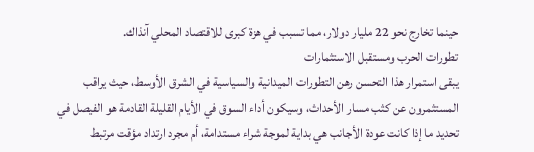حينما تخارج نحو 22 مليار دولار، مما تسبب في هزة كبرى للاقتصاد المحلي آنذاك.
تطورات الحرب ومستقبل الاستثمارات
يبقى استمرار هذا التحسن رهن التطورات الميدانية والسياسية في الشرق الأوسط، حيث يراقب المستثمرون عن كثب مسار الأحداث، وسيكون أداء السوق في الأيام القليلة القادمة هو الفيصل في تحديد ما إذا كانت عودة الأجانب هي بداية لموجة شراء مستدامة، أم مجرد ارتداد مؤقت مرتبط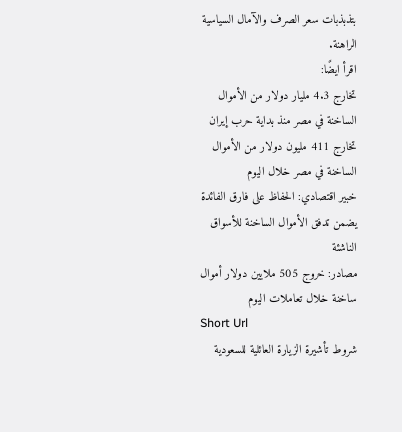بتذبذبات سعر الصرف والآمال السياسية الراهنة.
اقرأ ايضًا:
تخارج 4.3 مليار دولار من الأموال الساخنة في مصر منذ بداية حرب إيران
تخارج 411 مليون دولار من الأموال الساخنة في مصر خلال اليوم
خبير اقتصادي: الحفاظ على فارق الفائدة يضمن تدفق الأموال الساخنة للأسواق الناشئة
مصادر: خروج 505 ملايين دولار أموال ساخنة خلال تعاملات اليوم
Short Url
شروط تأشيرة الزيارة العائلية للسعودية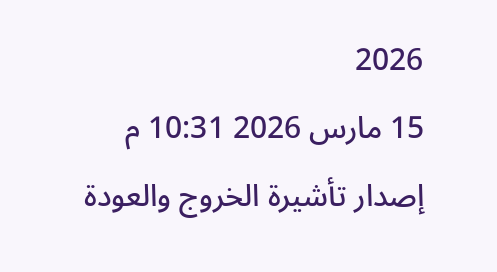2026
15 مارس 2026 10:31 م
إصدار تأشيرة الخروج والعودة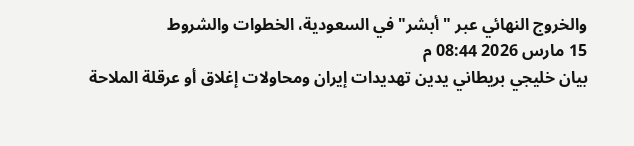والخروج النهائي عبر "أبشر" في السعودية، الخطوات والشروط
15 مارس 2026 08:44 م
بيان خليجي بريطاني يدين تهديدات إيران ومحاولات إغلاق أو عرقلة الملاحة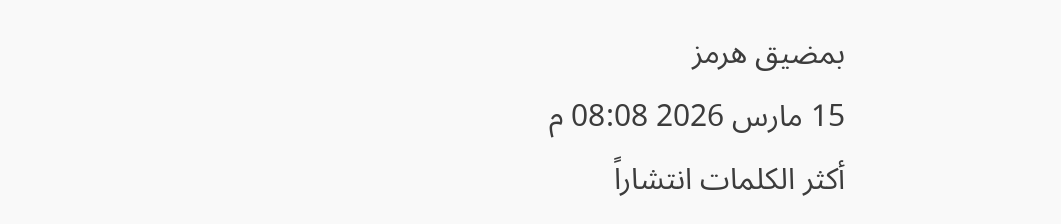بمضيق هرمز
15 مارس 2026 08:08 م
أكثر الكلمات انتشاراً